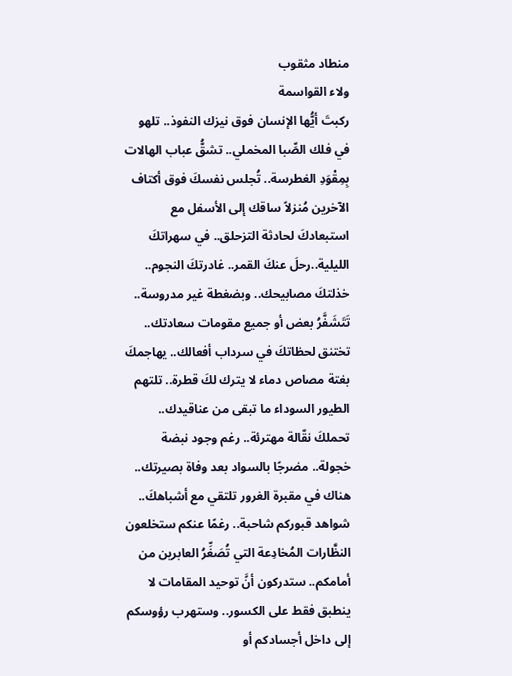منطاد مثقوب
ولاء القواسمة
ركبتَ أيُّها الإنسان فوق نيزك النفوذ.. تلهو في فلك الصِّبا المخملي.. تشقُّ عباب الهالات بِمِقْوَدِ الغطرسة.. تُجلس نفسكَ فوق أكتاف الآخرين مُنزلاً ساقك إلى الأسفل مع استبعادكَ لحادثة التزحلق.. في سهراتكَ الليلية..رحلَ عنكَ القمر.. غادرتكَ النجوم.. خذلتكَ مصابيحك.. وبضغطة غير مدروسة.. تَتَشَفَّرُ بعض أو جميع مقومات سعادتك.. تختنق لحظاتكَ في سرداب أفعالك.. يهاجمكَ بغتة مصاص دماء لا يترك لكَ قطرة.. تلتهم الطيور السوداء ما تبقى من عناقيدك.. تحملكَ نقّالة مهترئة.. رغم وجود نبضة خجولة.. مضرجًا بالسواد بعد وفاة بصيرتك.. هناك في مقبرة الغرور تلتقي مع أشباهكَ.. شواهد قبوركم شاحبة.. رغمًا عنكم ستخلعون النظَّارات المُخادِعة التي تُصَغِّرُ العابرين من أمامكم.. ستدركون أنًَ توحيد المقامات لا ينطبق فقط على الكسور.. وستهرب رؤوسكم إلى داخل أجسادكم أو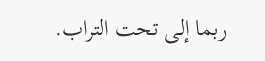ربما إلى تحت التراب.